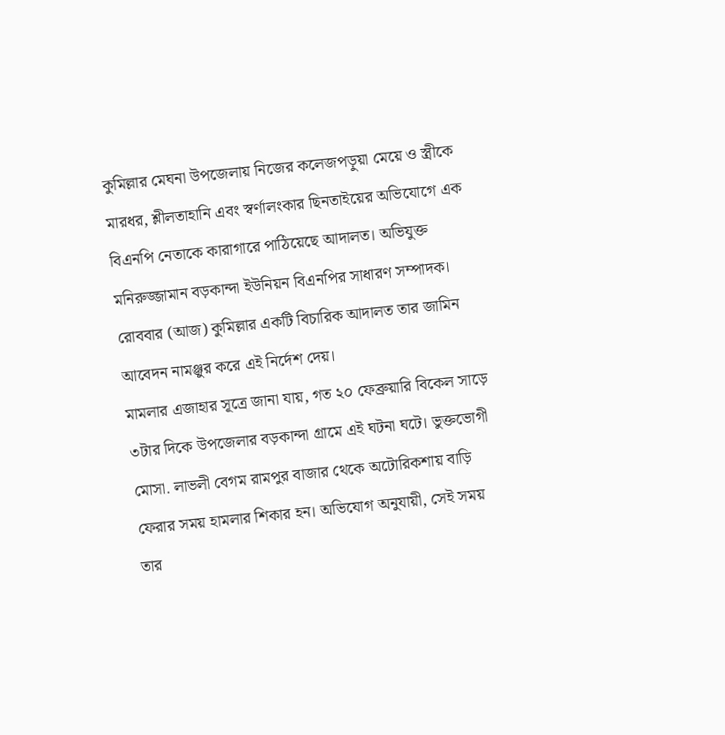কুমিল্লার মেঘনা উপজেলায় নিজের কলেজপড়ুয়া মেয়ে ও স্ত্রীকে মারধর, শ্লীলতাহানি এবং স্বর্ণালংকার ছিনতাইয়ের অভিযোগে এক বিএনপি নেতাকে কারাগারে পাঠিয়েছে আদালত। অভিযুক্ত মনিরুজ্জামান বড়কান্দা ইউনিয়ন বিএনপির সাধারণ সম্পাদক। রোববার (আজ) কুমিল্লার একটি বিচারিক আদালত তার জামিন আবেদন নামঞ্জুর করে এই নির্দেশ দেয়।
মামলার এজাহার সূত্রে জানা যায়, গত ২০ ফেব্রুয়ারি বিকেল সাড়ে ৩টার দিকে উপজেলার বড়কান্দা গ্রামে এই ঘটনা ঘটে। ভুক্তভোগী মোসা. লাভলী বেগম রামপুর বাজার থেকে অটোরিকশায় বাড়ি ফেরার সময় হামলার শিকার হন। অভিযোগ অনুযায়ী, সেই সময় তার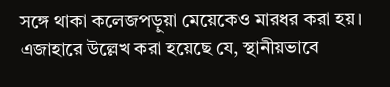সঙ্গে থাকা কলেজপড়ুয়া মেয়েকেও মারধর করা হয়।
এজাহারে উল্লেখ করা হয়েছে যে, স্থানীয়ভাবে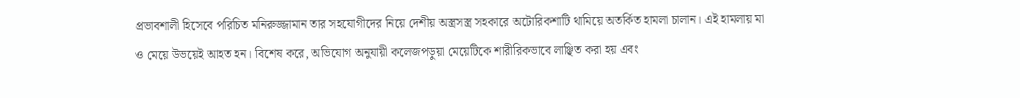প্রভাবশালী হিসেবে পরিচিত মনিরুজ্জামান তার সহযোগীদের নিয়ে দেশীয় অস্ত্রসস্ত্র সহকারে অটোরিকশাটি থামিয়ে অতর্কিত হামলা চালান। এই হামলায় মা ও মেয়ে উভয়েই আহত হন। বিশেষ করে, অভিযোগ অনুযায়ী কলেজপড়ুয়া মেয়েটিকে শারীরিকভাবে লাঞ্ছিত করা হয় এবং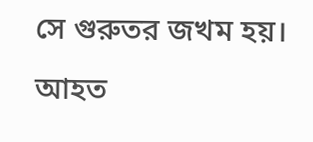সে গুরুতর জখম হয়। আহত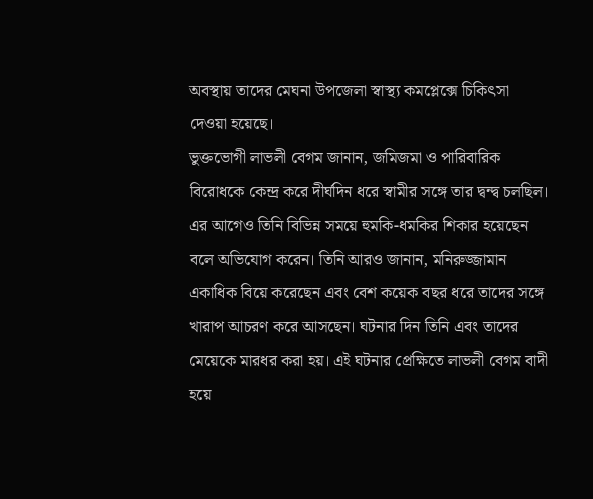অবস্থায় তাদের মেঘনা উপজেলা স্বাস্থ্য কমপ্লেক্সে চিকিৎসা দেওয়া হয়েছে।
ভুক্তভোগী লাভলী বেগম জানান, জমিজমা ও পারিবারিক বিরোধকে কেন্দ্র করে দীর্ঘদিন ধরে স্বামীর সঙ্গে তার দ্বন্দ্ব চলছিল। এর আগেও তিনি বিভিন্ন সময়ে হুমকি-ধমকির শিকার হয়েছেন বলে অভিযোগ করেন। তিনি আরও জানান, মনিরুজ্জামান একাধিক বিয়ে করেছেন এবং বেশ কয়েক বছর ধরে তাদের সঙ্গে খারাপ আচরণ করে আসছেন। ঘটনার দিন তিনি এবং তাদের মেয়েকে মারধর করা হয়। এই ঘটনার প্রেক্ষিতে লাভলী বেগম বাদী হয়ে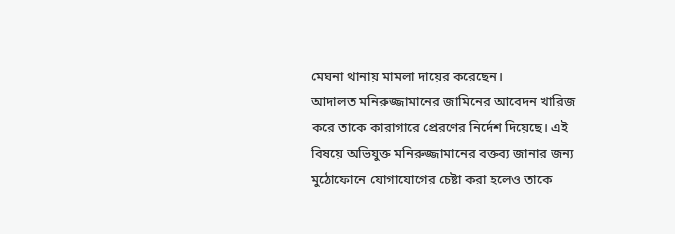মেঘনা থানায় মামলা দায়ের করেছেন।
আদালত মনিরুজ্জামানের জামিনের আবেদন খারিজ করে তাকে কারাগারে প্রেরণের নির্দেশ দিয়েছে। এই বিষয়ে অভিযুক্ত মনিরুজ্জামানের বক্তব্য জানার জন্য মুঠোফোনে যোগাযোগের চেষ্টা করা হলেও তাকে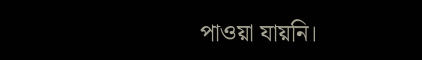পাওয়া যায়নি।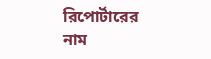রিপোর্টারের নাম